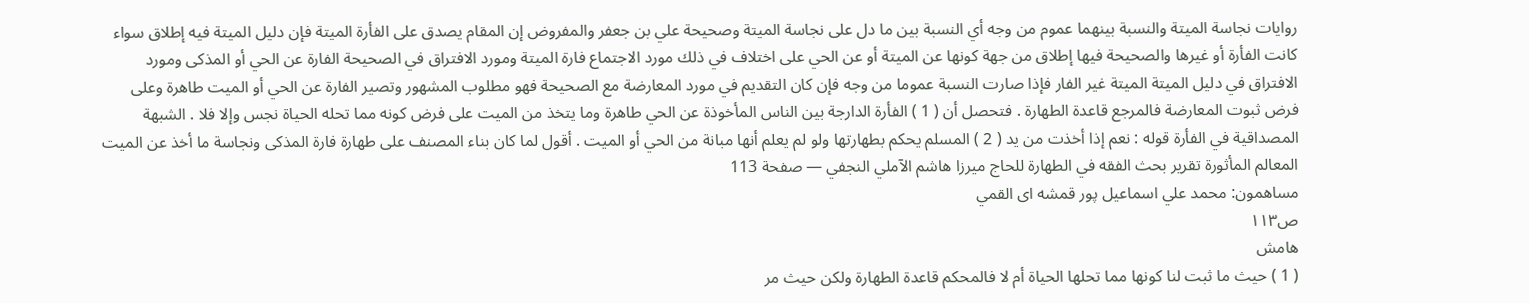روايات نجاسة الميتة والنسبة بينهما عموم من وجه أي النسبة بين ما دل على نجاسة الميتة وصحيحة علي بن جعفر والمفروض إن المقام يصدق على الفأرة الميتة فإن دليل الميتة فيه إطلاق سواء كانت الفأرة أو غيرها والصحيحة فيها إطلاق من جهة كونها عن الميتة أو عن الحي على اختلاف في ذلك مورد الاجتماع فارة الميتة ومورد الافتراق في الصحيحة الفارة عن الحي أو المذكى ومورد الافتراق في دليل الميتة الميتة غير الفار فإذا صارت النسبة عموما من وجه فإن كان التقديم في مورد المعارضة مع الصحيحة فهو مطلوب المشهور وتصير الفارة عن الحي أو الميت طاهرة وعلى فرض ثبوت المعارضة فالمرجع قاعدة الطهارة . فتحصل أن ( 1 ) الفأرة الدارجة بين الناس المأخوذة عن الحي طاهرة وما يتخذ من الميت على فرض كونه مما تحله الحياة نجس وإلا فلا . الشبهة المصداقية في الفأرة قوله : نعم إذا أخذت من يد ( 2 ) المسلم يحكم بطهارتها ولو لم يعلم أنها مبانة من الحي أو الميت . أقول لما كان بناء المصنف على طهارة فارة المذكى ونجاسة ما أخذ عن الميت
المعالم المأثورة تقرير بحث الفقه في الطهارة للحاج ميرزا هاشم الآملي النجفي — صفحة 113
مساهمون: محمد علي اسماعيل پور قمشه اى القمي
ص١١٣
هامش
( 1 ) حيث ما ثبت لنا كونها مما تحلها الحياة أم لا فالمحكم قاعدة الطهارة ولكن حيث مر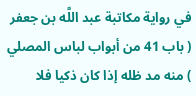في رواية مكاتبة عبد اللَّه بن جعفر ( باب 41 من أبواب لباس المصلي ) منه مد ظله إذا كان ذكيا فلا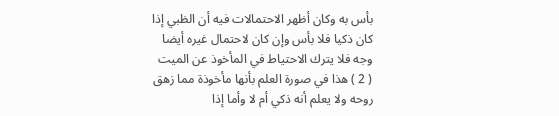بأس به وكان أظهر الاحتمالات فيه أن الظبي إذا كان ذكيا فلا بأس وإن كان لاحتمال غيره أيضا وجه فلا يترك الاحتياط في المأخوذ عن الميت
( 2 ) هذا في صورة العلم بأنها مأخوذة مما زهق روحه ولا يعلم أنه ذكي أم لا وأما إذا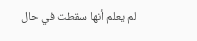لم يعلم أنها سقطت في حال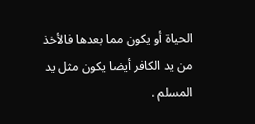الحياة أو يكون مما بعدها فالأخذ من يد الكافر أيضا يكون مثل يد المسلم .